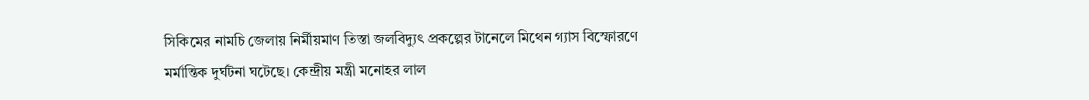সিকিমের নামচি জেলায় নির্মীয়মাণ তিস্তা জলবিদ্যুৎ প্রকল্পের টানেলে মিথেন গ্যাস বিস্ফোরণে মর্মান্তিক দুর্ঘটনা ঘটেছে। কেন্দ্রীয় মন্ত্রী মনোহর লাল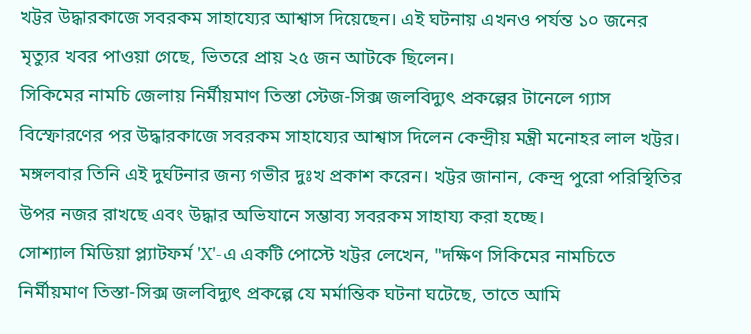খট্টর উদ্ধারকাজে সবরকম সাহায্যের আশ্বাস দিয়েছেন। এই ঘটনায় এখনও পর্যন্ত ১০ জনের মৃত্যুর খবর পাওয়া গেছে, ভিতরে প্রায় ২৫ জন আটকে ছিলেন।
সিকিমের নামচি জেলায় নির্মীয়মাণ তিস্তা স্টেজ-সিক্স জলবিদ্যুৎ প্রকল্পের টানেলে গ্যাস বিস্ফোরণের পর উদ্ধারকাজে সবরকম সাহায্যের আশ্বাস দিলেন কেন্দ্রীয় মন্ত্রী মনোহর লাল খট্টর। মঙ্গলবার তিনি এই দুর্ঘটনার জন্য গভীর দুঃখ প্রকাশ করেন। খট্টর জানান, কেন্দ্র পুরো পরিস্থিতির উপর নজর রাখছে এবং উদ্ধার অভিযানে সম্ভাব্য সবরকম সাহায্য করা হচ্ছে।
সোশ্যাল মিডিয়া প্ল্যাটফর্ম 'X'-এ একটি পোস্টে খট্টর লেখেন, "দক্ষিণ সিকিমের নামচিতে নির্মীয়মাণ তিস্তা-সিক্স জলবিদ্যুৎ প্রকল্পে যে মর্মান্তিক ঘটনা ঘটেছে, তাতে আমি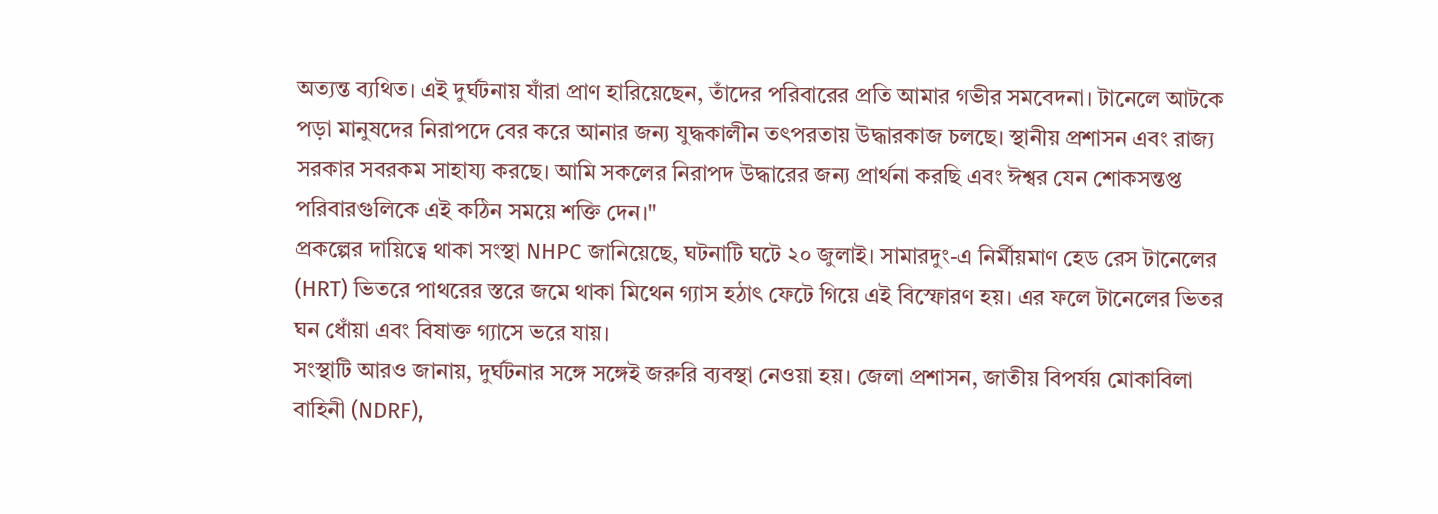অত্যন্ত ব্যথিত। এই দুর্ঘটনায় যাঁরা প্রাণ হারিয়েছেন, তাঁদের পরিবারের প্রতি আমার গভীর সমবেদনা। টানেলে আটকে পড়া মানুষদের নিরাপদে বের করে আনার জন্য যুদ্ধকালীন তৎপরতায় উদ্ধারকাজ চলছে। স্থানীয় প্রশাসন এবং রাজ্য সরকার সবরকম সাহায্য করছে। আমি সকলের নিরাপদ উদ্ধারের জন্য প্রার্থনা করছি এবং ঈশ্বর যেন শোকসন্তপ্ত পরিবারগুলিকে এই কঠিন সময়ে শক্তি দেন।"
প্রকল্পের দায়িত্বে থাকা সংস্থা NHPC জানিয়েছে, ঘটনাটি ঘটে ২০ জুলাই। সামারদুং-এ নির্মীয়মাণ হেড রেস টানেলের (HRT) ভিতরে পাথরের স্তরে জমে থাকা মিথেন গ্যাস হঠাৎ ফেটে গিয়ে এই বিস্ফোরণ হয়। এর ফলে টানেলের ভিতর ঘন ধোঁয়া এবং বিষাক্ত গ্যাসে ভরে যায়।
সংস্থাটি আরও জানায়, দুর্ঘটনার সঙ্গে সঙ্গেই জরুরি ব্যবস্থা নেওয়া হয়। জেলা প্রশাসন, জাতীয় বিপর্যয় মোকাবিলা বাহিনী (NDRF),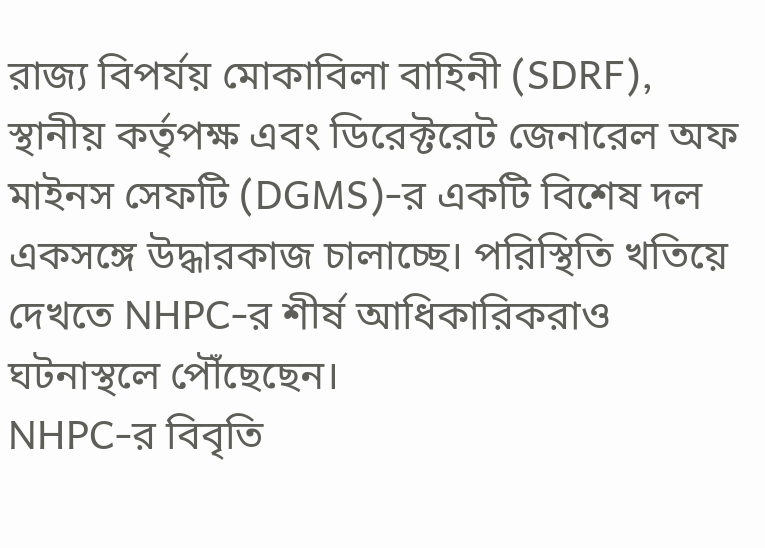রাজ্য বিপর্যয় মোকাবিলা বাহিনী (SDRF), স্থানীয় কর্তৃপক্ষ এবং ডিরেক্টরেট জেনারেল অফ মাইনস সেফটি (DGMS)-র একটি বিশেষ দল একসঙ্গে উদ্ধারকাজ চালাচ্ছে। পরিস্থিতি খতিয়ে দেখতে NHPC-র শীর্ষ আধিকারিকরাও ঘটনাস্থলে পৌঁছেছেন।
NHPC-র বিবৃতি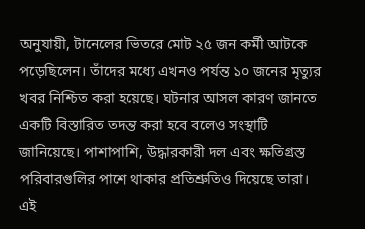অনুযায়ী, টানেলের ভিতরে মোট ২৫ জন কর্মী আটকে পড়েছিলেন। তাঁদের মধ্যে এখনও পর্যন্ত ১০ জনের মৃত্যুর খবর নিশ্চিত করা হয়েছে। ঘটনার আসল কারণ জানতে একটি বিস্তারিত তদন্ত করা হবে বলেও সংস্থাটি জানিয়েছে। পাশাপাশি, উদ্ধারকারী দল এবং ক্ষতিগ্রস্ত পরিবারগুলির পাশে থাকার প্রতিশ্রুতিও দিয়েছে তারা।
এই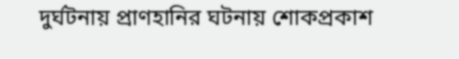দুর্ঘটনায় প্রাণহানির ঘটনায় শোকপ্রকাশ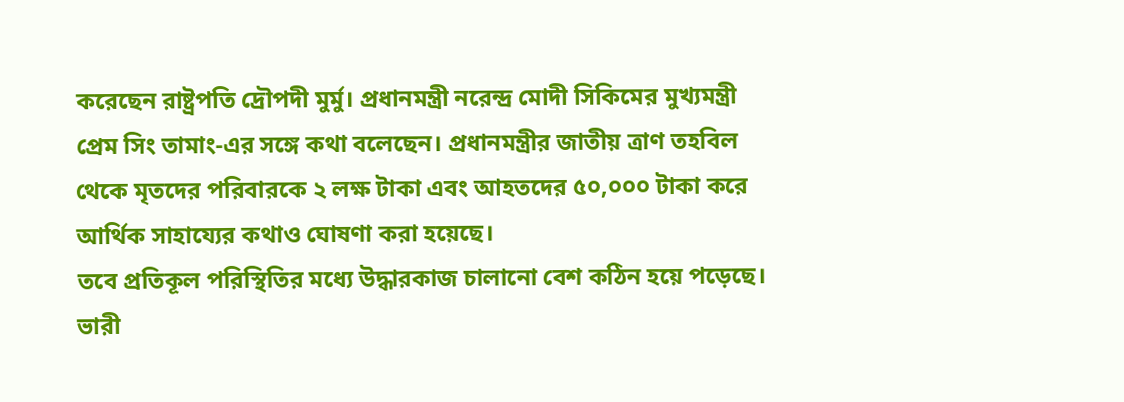করেছেন রাষ্ট্রপতি দ্রৌপদী মুর্মু। প্রধানমন্ত্রী নরেন্দ্র মোদী সিকিমের মুখ্যমন্ত্রী প্রেম সিং তামাং-এর সঙ্গে কথা বলেছেন। প্রধানমন্ত্রীর জাতীয় ত্রাণ তহবিল থেকে মৃতদের পরিবারকে ২ লক্ষ টাকা এবং আহতদের ৫০,০০০ টাকা করে আর্থিক সাহায্যের কথাও ঘোষণা করা হয়েছে।
তবে প্রতিকূল পরিস্থিতির মধ্যে উদ্ধারকাজ চালানো বেশ কঠিন হয়ে পড়েছে। ভারী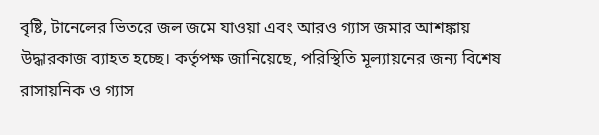বৃষ্টি, টানেলের ভিতরে জল জমে যাওয়া এবং আরও গ্যাস জমার আশঙ্কায় উদ্ধারকাজ ব্যাহত হচ্ছে। কর্তৃপক্ষ জানিয়েছে, পরিস্থিতি মূল্যায়নের জন্য বিশেষ রাসায়নিক ও গ্যাস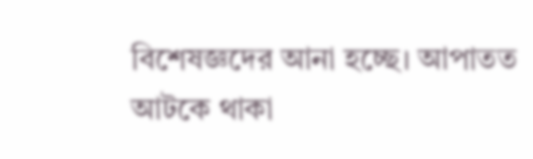বিশেষজ্ঞদের আনা হচ্ছে। আপাতত আটকে থাকা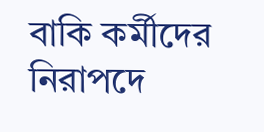বাকি কর্মীদের নিরাপদে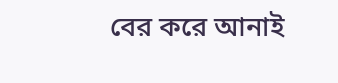বের করে আনাই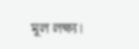মূল লক্ষ্য।